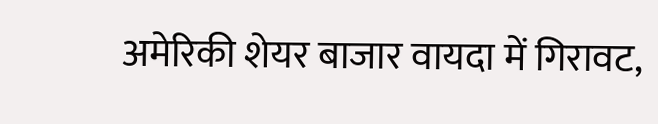अमेरिकी शेयर बाजार वायदा में गिरावट,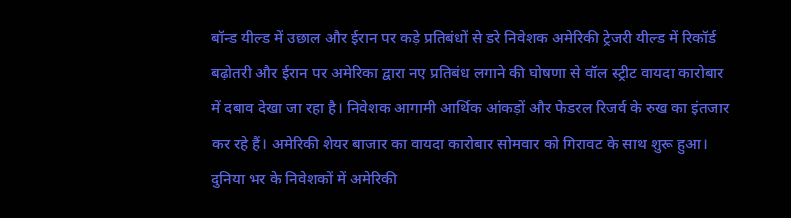बॉन्ड यील्ड में उछाल और ईरान पर कड़े प्रतिबंधों से डरे निवेशक अमेरिकी ट्रेजरी यील्ड में रिकॉर्ड बढ़ोतरी और ईरान पर अमेरिका द्वारा नए प्रतिबंध लगाने की घोषणा से वॉल स्ट्रीट वायदा कारोबार में दबाव देखा जा रहा है। निवेशक आगामी आर्थिक आंकड़ों और फेडरल रिजर्व के रुख का इंतजार कर रहे हैं। अमेरिकी शेयर बाजार का वायदा कारोबार सोमवार को गिरावट के साथ शुरू हुआ। दुनिया भर के निवेशकों में अमेरिकी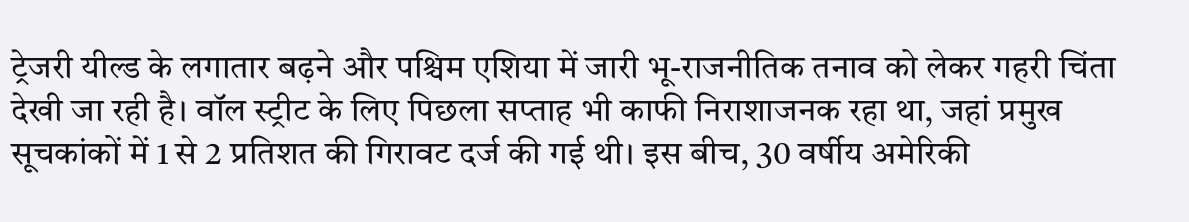ट्रेजरी यील्ड के लगातार बढ़ने और पश्चिम एशिया में जारी भू-राजनीतिक तनाव को लेकर गहरी चिंता देखी जा रही है। वॉल स्ट्रीट के लिए पिछला सप्ताह भी काफी निराशाजनक रहा था, जहां प्रमुख सूचकांकों में 1 से 2 प्रतिशत की गिरावट दर्ज की गई थी। इस बीच, 30 वर्षीय अमेरिकी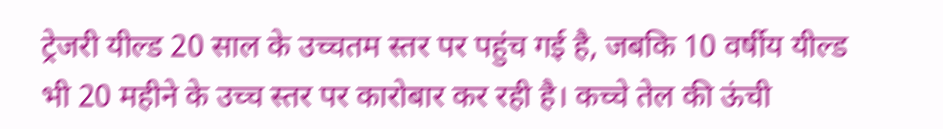ट्रेजरी यील्ड 20 साल के उच्चतम स्तर पर पहुंच गई है, जबकि 10 वर्षीय यील्ड भी 20 महीने के उच्च स्तर पर कारोबार कर रही है। कच्चे तेल की ऊंची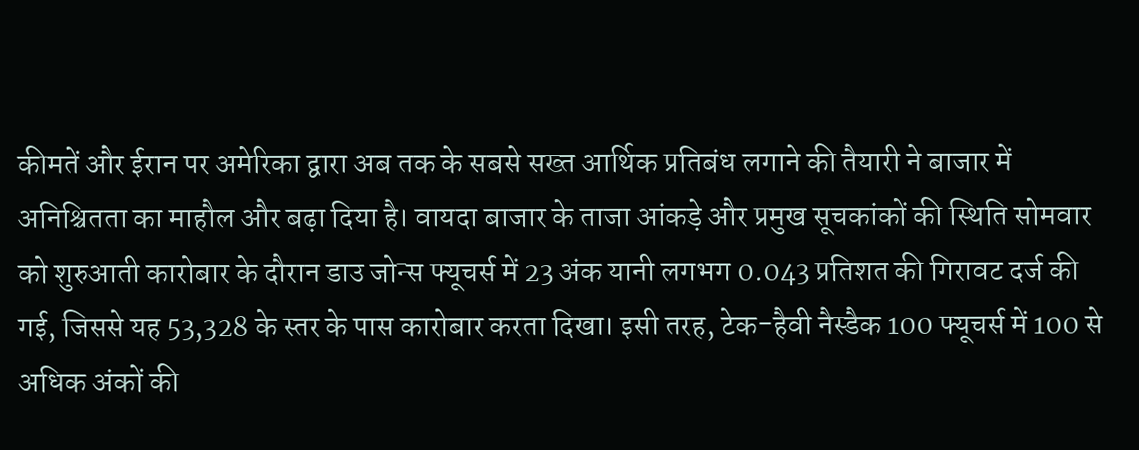कीमतें और ईरान पर अमेरिका द्वारा अब तक के सबसे सख्त आर्थिक प्रतिबंध लगाने की तैयारी ने बाजार में अनिश्चितता का माहौल और बढ़ा दिया है। वायदा बाजार के ताजा आंकड़े और प्रमुख सूचकांकों की स्थिति सोमवार को शुरुआती कारोबार के दौरान डाउ जोन्स फ्यूचर्स में 23 अंक यानी लगभग 0.043 प्रतिशत की गिरावट दर्ज की गई, जिससे यह 53,328 के स्तर के पास कारोबार करता दिखा। इसी तरह, टेक-हैवी नैस्डैक 100 फ्यूचर्स में 100 से अधिक अंकों की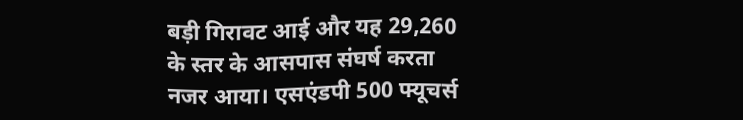बड़ी गिरावट आई और यह 29,260 के स्तर के आसपास संघर्ष करता नजर आया। एसएंडपी 500 फ्यूचर्स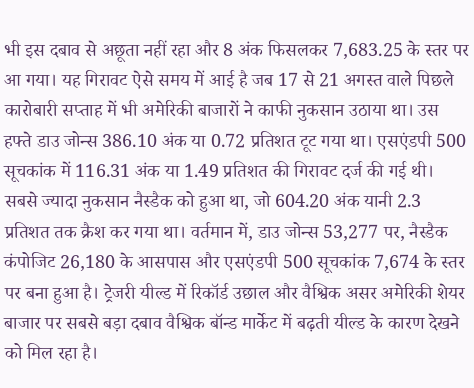भी इस दबाव से अछूता नहीं रहा और 8 अंक फिसलकर 7,683.25 के स्तर पर आ गया। यह गिरावट ऐसे समय में आई है जब 17 से 21 अगस्त वाले पिछले कारोबारी सप्ताह में भी अमेरिकी बाजारों ने काफी नुकसान उठाया था। उस हफ्ते डाउ जोन्स 386.10 अंक या 0.72 प्रतिशत टूट गया था। एसएंडपी 500 सूचकांक में 116.31 अंक या 1.49 प्रतिशत की गिरावट दर्ज की गई थी। सबसे ज्यादा नुकसान नैस्डैक को हुआ था, जो 604.20 अंक यानी 2.3 प्रतिशत तक क्रैश कर गया था। वर्तमान में, डाउ जोन्स 53,277 पर, नैस्डैक कंपोजिट 26,180 के आसपास और एसएंडपी 500 सूचकांक 7,674 के स्तर पर बना हुआ है। ट्रेजरी यील्ड में रिकॉर्ड उछाल और वैश्विक असर अमेरिकी शेयर बाजार पर सबसे बड़ा दबाव वैश्विक बॉन्ड मार्केट में बढ़ती यील्ड के कारण देखने को मिल रहा है।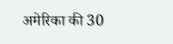अमेरिका की 30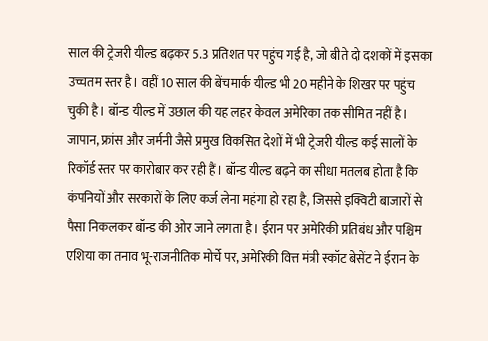साल की ट्रेजरी यील्ड बढ़कर 5.3 प्रतिशत पर पहुंच गई है, जो बीते दो दशकों में इसका उच्चतम स्तर है। वहीं 10 साल की बेंचमार्क यील्ड भी 20 महीने के शिखर पर पहुंच चुकी है। बॉन्ड यील्ड में उछाल की यह लहर केवल अमेरिका तक सीमित नहीं है। जापान, फ्रांस और जर्मनी जैसे प्रमुख विकसित देशों में भी ट्रेजरी यील्ड कई सालों के रिकॉर्ड स्तर पर कारोबार कर रही हैं। बॉन्ड यील्ड बढ़ने का सीधा मतलब होता है कि कंपनियों और सरकारों के लिए कर्ज लेना महंगा हो रहा है, जिससे इक्विटी बाजारों से पैसा निकलकर बॉन्ड की ओर जाने लगता है। ईरान पर अमेरिकी प्रतिबंध और पश्चिम एशिया का तनाव भू-राजनीतिक मोर्चे पर, अमेरिकी वित्त मंत्री स्कॉट बेसेंट ने ईरान के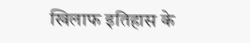खिलाफ इतिहास के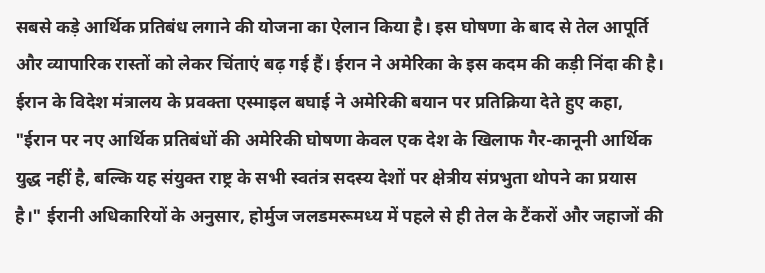सबसे कड़े आर्थिक प्रतिबंध लगाने की योजना का ऐलान किया है। इस घोषणा के बाद से तेल आपूर्ति और व्यापारिक रास्तों को लेकर चिंताएं बढ़ गई हैं। ईरान ने अमेरिका के इस कदम की कड़ी निंदा की है। ईरान के विदेश मंत्रालय के प्रवक्ता एस्माइल बघाई ने अमेरिकी बयान पर प्रतिक्रिया देते हुए कहा, "ईरान पर नए आर्थिक प्रतिबंधों की अमेरिकी घोषणा केवल एक देश के खिलाफ गैर-कानूनी आर्थिक युद्ध नहीं है, बल्कि यह संयुक्त राष्ट्र के सभी स्वतंत्र सदस्य देशों पर क्षेत्रीय संप्रभुता थोपने का प्रयास है।" ईरानी अधिकारियों के अनुसार, होर्मुज जलडमरूमध्य में पहले से ही तेल के टैंकरों और जहाजों की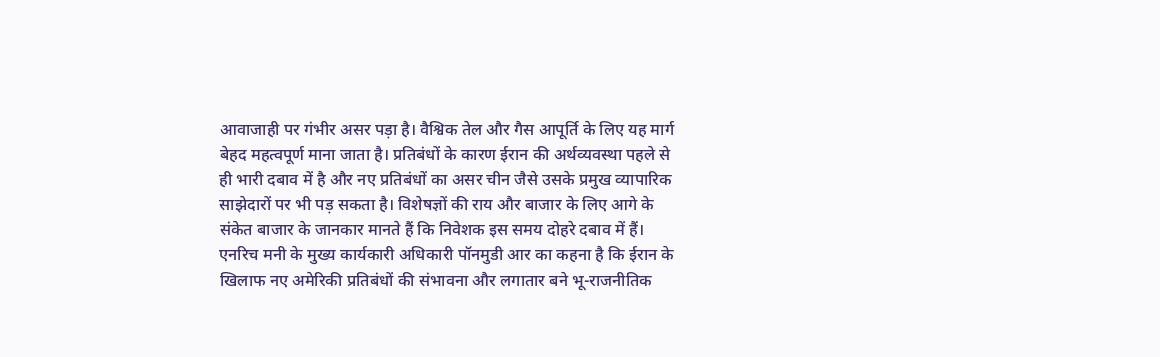आवाजाही पर गंभीर असर पड़ा है। वैश्विक तेल और गैस आपूर्ति के लिए यह मार्ग बेहद महत्वपूर्ण माना जाता है। प्रतिबंधों के कारण ईरान की अर्थव्यवस्था पहले से ही भारी दबाव में है और नए प्रतिबंधों का असर चीन जैसे उसके प्रमुख व्यापारिक साझेदारों पर भी पड़ सकता है। विशेषज्ञों की राय और बाजार के लिए आगे के संकेत बाजार के जानकार मानते हैं कि निवेशक इस समय दोहरे दबाव में हैं। एनरिच मनी के मुख्य कार्यकारी अधिकारी पॉनमुडी आर का कहना है कि ईरान के खिलाफ नए अमेरिकी प्रतिबंधों की संभावना और लगातार बने भू-राजनीतिक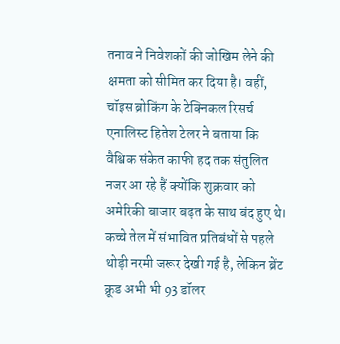तनाव ने निवेशकों की जोखिम लेने की क्षमता को सीमित कर दिया है। वहीं, चॉइस ब्रोकिंग के टेक्निकल रिसर्च एनालिस्ट हितेश टेलर ने बताया कि वैश्विक संकेत काफी हद तक संतुलित नजर आ रहे हैं क्योंकि शुक्रवार को अमेरिकी बाजार बढ़त के साथ बंद हुए थे। कच्चे तेल में संभावित प्रतिबंधों से पहले थोड़ी नरमी जरूर देखी गई है, लेकिन ब्रेंट क्रूड अभी भी 93 डॉलर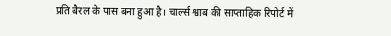प्रति बैरल के पास बना हुआ है। चार्ल्स श्वाब की साप्ताहिक रिपोर्ट में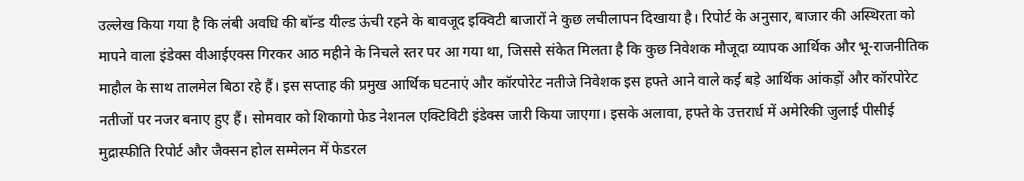उल्लेख किया गया है कि लंबी अवधि की बॉन्ड यील्ड ऊंची रहने के बावजूद इक्विटी बाजारों ने कुछ लचीलापन दिखाया है। रिपोर्ट के अनुसार, बाजार की अस्थिरता को मापने वाला इंडेक्स वीआईएक्स गिरकर आठ महीने के निचले स्तर पर आ गया था, जिससे संकेत मिलता है कि कुछ निवेशक मौजूदा व्यापक आर्थिक और भू-राजनीतिक माहौल के साथ तालमेल बिठा रहे हैं। इस सप्ताह की प्रमुख आर्थिक घटनाएं और कॉरपोरेट नतीजे निवेशक इस हफ्ते आने वाले कई बड़े आर्थिक आंकड़ों और कॉरपोरेट नतीजों पर नजर बनाए हुए हैं। सोमवार को शिकागो फेड नेशनल एक्टिविटी इंडेक्स जारी किया जाएगा। इसके अलावा, हफ्ते के उत्तरार्ध में अमेरिकी जुलाई पीसीई मुद्रास्फीति रिपोर्ट और जैक्सन होल सम्मेलन में फेडरल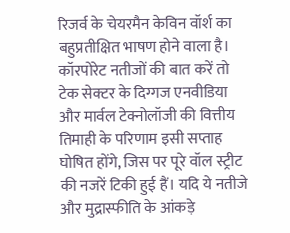रिजर्व के चेयरमैन केविन वॉर्श का बहुप्रतीक्षित भाषण होने वाला है। कॉरपोरेट नतीजों की बात करें तो टेक सेक्टर के दिग्गज एनवीडिया और मार्वल टेक्नोलॉजी की वित्तीय तिमाही के परिणाम इसी सप्ताह घोषित होंगे, जिस पर पूरे वॉल स्ट्रीट की नजरें टिकी हुई हैं। यदि ये नतीजे और मुद्रास्फीति के आंकड़े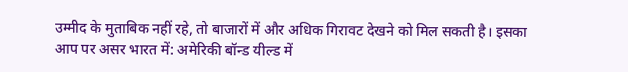उम्मीद के मुताबिक नहीं रहे, तो बाजारों में और अधिक गिरावट देखने को मिल सकती है। इसका आप पर असर भारत में: अमेरिकी बॉन्ड यील्ड में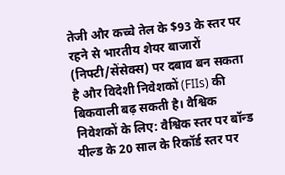तेजी और कच्चे तेल के $93 के स्तर पर रहने से भारतीय शेयर बाजारों (निफ्टी/सेंसेक्स) पर दबाव बन सकता है और विदेशी निवेशकों (FIIs) की बिकवाली बढ़ सकती है। वैश्विक निवेशकों के लिए: वैश्विक स्तर पर बॉन्ड यील्ड के 20 साल के रिकॉर्ड स्तर पर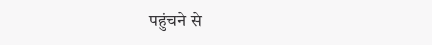पहुंचने से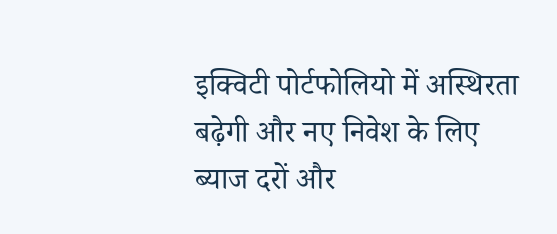इक्विटी पोर्टफोलियो में अस्थिरता बढ़ेगी और नए निवेश के लिए ब्याज दरों और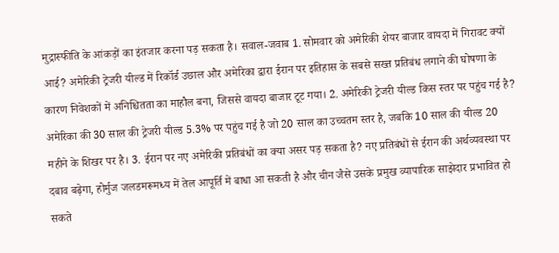मुद्रास्फीति के आंकड़ों का इंतजार करना पड़ सकता है। सवाल-जवाब 1. सोमवार को अमेरिकी शेयर बाजार वायदा में गिरावट क्यों आई? अमेरिकी ट्रेजरी यील्ड में रिकॉर्ड उछाल और अमेरिका द्वारा ईरान पर इतिहास के सबसे सख्त प्रतिबंध लगाने की घोषणा के कारण निवेशकों में अनिश्चितता का माहौल बना, जिससे वायदा बाजार टूट गया। 2. अमेरिकी ट्रेजरी यील्ड किस स्तर पर पहुंच गई है? अमेरिका की 30 साल की ट्रेजरी यील्ड 5.3% पर पहुंच गई है जो 20 साल का उच्चतम स्तर है, जबकि 10 साल की यील्ड 20 महीने के शिखर पर है। 3. ईरान पर नए अमेरिकी प्रतिबंधों का क्या असर पड़ सकता है? नए प्रतिबंधों से ईरान की अर्थव्यवस्था पर दबाव बढ़ेगा, होर्मुज जलडमरूमध्य में तेल आपूर्ति में बाधा आ सकती है और चीन जैसे उसके प्रमुख व्यापारिक साझेदार प्रभावित हो सकते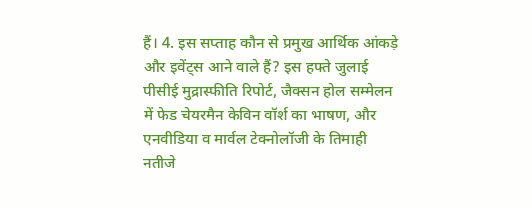हैं। 4. इस सप्ताह कौन से प्रमुख आर्थिक आंकड़े और इवेंट्स आने वाले हैं? इस हफ्ते जुलाई पीसीई मुद्रास्फीति रिपोर्ट, जैक्सन होल सम्मेलन में फेड चेयरमैन केविन वॉर्श का भाषण, और एनवीडिया व मार्वल टेक्नोलॉजी के तिमाही नतीजे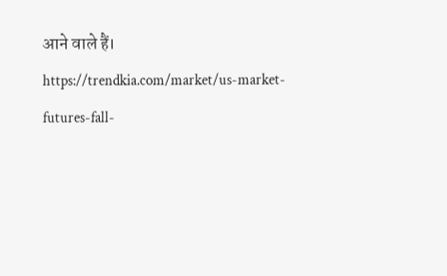आने वाले हैं। https://trendkia.com/market/us-market-futures-fall-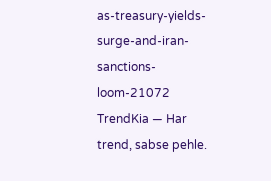as-treasury-yields-surge-and-iran-sanctions-loom-21072 TrendKia — Har trend, sabse pehle.